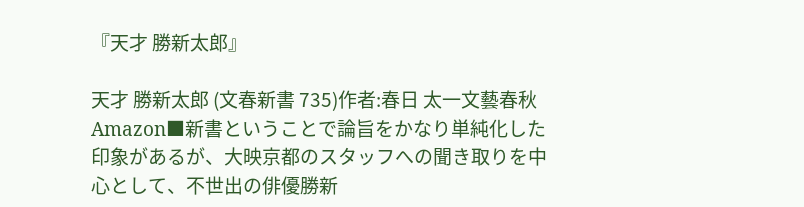『天才 勝新太郎』

天才 勝新太郎 (文春新書 735)作者:春日 太一文藝春秋Amazon■新書ということで論旨をかなり単純化した印象があるが、大映京都のスタッフへの聞き取りを中心として、不世出の俳優勝新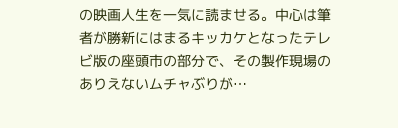の映画人生を一気に読ませる。中心は筆者が勝新にはまるキッカケとなったテレビ版の座頭市の部分で、その製作現場のありえないムチャぶりが…